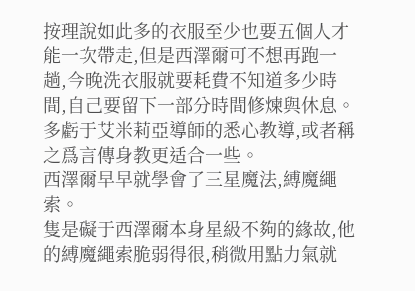按理說如此多的衣服至少也要五個人才能一次帶走,但是西澤爾可不想再跑一趟,今晚洗衣服就要耗費不知道多少時間,自己要留下一部分時間修煉與休息。
多虧于艾米莉亞導師的悉心教導,或者稱之爲言傳身教更适合一些。
西澤爾早早就學會了三星魔法,縛魔繩索。
隻是礙于西澤爾本身星級不夠的緣故,他的縛魔繩索脆弱得很,稍微用點力氣就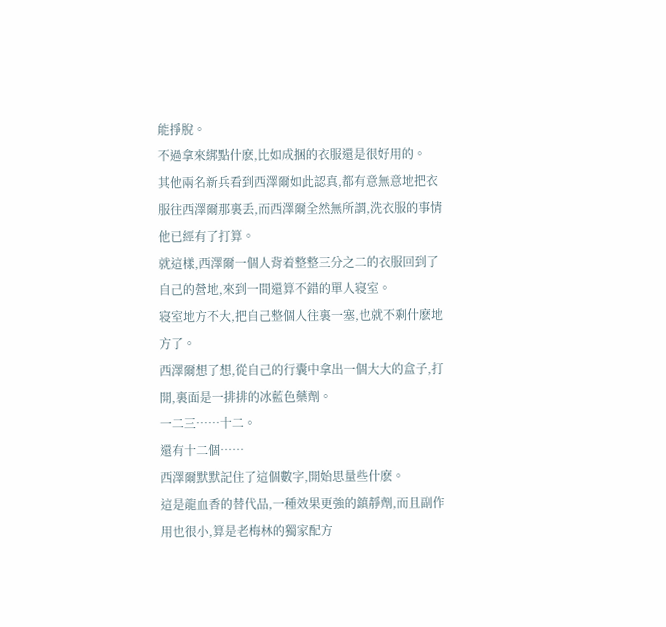能掙脫。
不過拿來綁點什麽,比如成捆的衣服還是很好用的。
其他兩名新兵看到西澤爾如此認真,都有意無意地把衣服往西澤爾那裏丢,而西澤爾全然無所謂,洗衣服的事情他已經有了打算。
就這樣,西澤爾一個人背着整整三分之二的衣服回到了自己的營地,來到一間還算不錯的單人寝室。
寝室地方不大,把自己整個人往裏一塞,也就不剩什麽地方了。
西澤爾想了想,從自己的行囊中拿出一個大大的盒子,打開,裏面是一排排的冰藍色藥劑。
一二三……十二。
還有十二個……
西澤爾默默記住了這個數字,開始思量些什麽。
這是龍血香的替代品,一種效果更強的鎮靜劑,而且副作用也很小,算是老梅林的獨家配方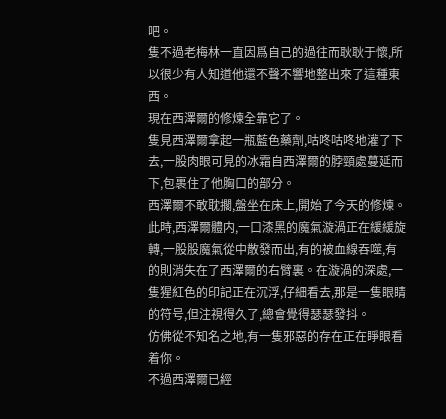吧。
隻不過老梅林一直因爲自己的過往而耿耿于懷,所以很少有人知道他還不聲不響地整出來了這種東西。
現在西澤爾的修煉全靠它了。
隻見西澤爾拿起一瓶藍色藥劑,咕咚咕咚地灌了下去,一股肉眼可見的冰霜自西澤爾的脖頸處蔓延而下,包裹住了他胸口的部分。
西澤爾不敢耽擱,盤坐在床上,開始了今天的修煉。
此時,西澤爾體内,一口漆黑的魔氣漩渦正在緩緩旋轉,一股股魔氣從中散發而出,有的被血線吞噬,有的則消失在了西澤爾的右臂裏。在漩渦的深處,一隻猩紅色的印記正在沉浮,仔細看去,那是一隻眼睛的符号,但注視得久了,總會覺得瑟瑟發抖。
仿佛從不知名之地,有一隻邪惡的存在正在睜眼看着你。
不過西澤爾已經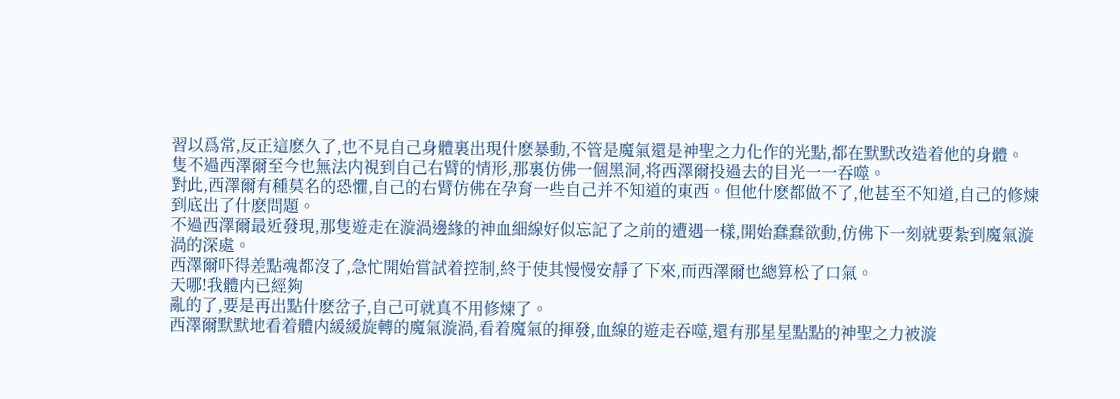習以爲常,反正這麽久了,也不見自己身體裏出現什麽暴動,不管是魔氣還是神聖之力化作的光點,都在默默改造着他的身體。
隻不過西澤爾至今也無法内視到自己右臂的情形,那裏仿佛一個黑洞,将西澤爾投過去的目光一一吞噬。
對此,西澤爾有種莫名的恐懼,自己的右臂仿佛在孕育一些自己并不知道的東西。但他什麽都做不了,他甚至不知道,自己的修煉到底出了什麽問題。
不過西澤爾最近發現,那隻遊走在漩渦邊緣的神血細線好似忘記了之前的遭遇一樣,開始蠢蠢欲動,仿佛下一刻就要紮到魔氣漩渦的深處。
西澤爾吓得差點魂都沒了,急忙開始嘗試着控制,終于使其慢慢安靜了下來,而西澤爾也總算松了口氣。
天哪!我體内已經夠
亂的了,要是再出點什麽岔子,自己可就真不用修煉了。
西澤爾默默地看着體内緩緩旋轉的魔氣漩渦,看着魔氣的揮發,血線的遊走吞噬,還有那星星點點的神聖之力被漩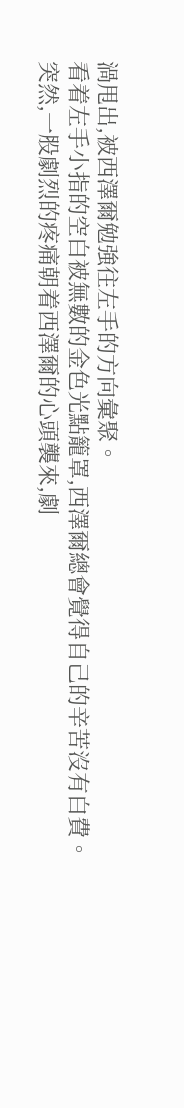渦甩出,被西澤爾勉強往左手的方向彙聚。
看着左手小指的空白被無數的金色光點籠罩,西澤爾總會覺得自己的辛苦沒有白費。
突然,一股劇烈的疼痛朝着西澤爾的心頭襲來,劇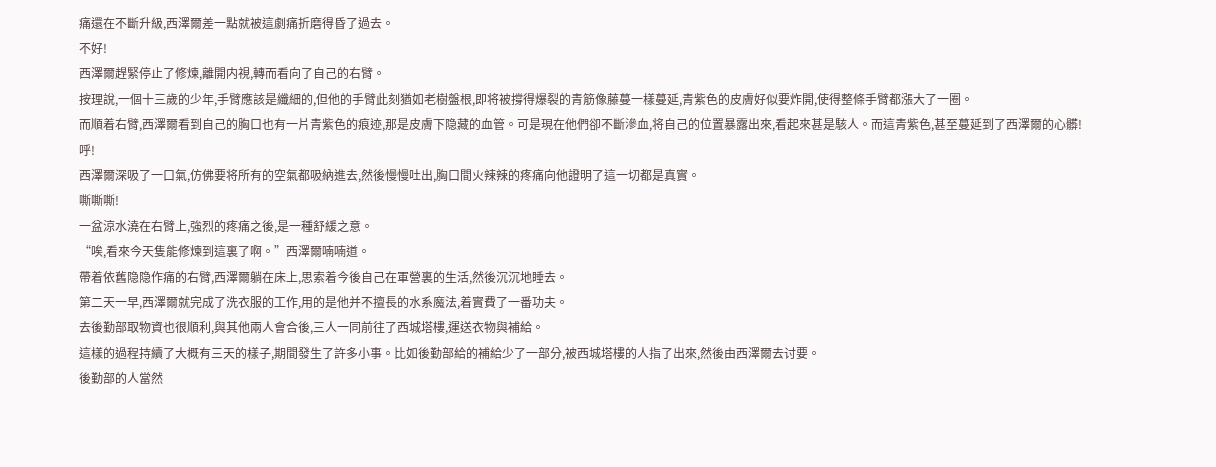痛還在不斷升級,西澤爾差一點就被這劇痛折磨得昏了過去。
不好!
西澤爾趕緊停止了修煉,離開内視,轉而看向了自己的右臂。
按理說,一個十三歲的少年,手臂應該是纖細的,但他的手臂此刻猶如老樹盤根,即将被撐得爆裂的青筋像藤蔓一樣蔓延,青紫色的皮膚好似要炸開,使得整條手臂都漲大了一圈。
而順着右臂,西澤爾看到自己的胸口也有一片青紫色的痕迹,那是皮膚下隐藏的血管。可是現在他們卻不斷滲血,将自己的位置暴露出來,看起來甚是駭人。而這青紫色,甚至蔓延到了西澤爾的心髒!
呼!
西澤爾深吸了一口氣,仿佛要将所有的空氣都吸納進去,然後慢慢吐出,胸口間火辣辣的疼痛向他證明了這一切都是真實。
嘶嘶嘶!
一盆涼水澆在右臂上,強烈的疼痛之後,是一種舒緩之意。
“唉,看來今天隻能修煉到這裏了啊。”西澤爾喃喃道。
帶着依舊隐隐作痛的右臂,西澤爾躺在床上,思索着今後自己在軍營裏的生活,然後沉沉地睡去。
第二天一早,西澤爾就完成了洗衣服的工作,用的是他并不擅長的水系魔法,着實費了一番功夫。
去後勤部取物資也很順利,與其他兩人會合後,三人一同前往了西城塔樓,運送衣物與補給。
這樣的過程持續了大概有三天的樣子,期間發生了許多小事。比如後勤部給的補給少了一部分,被西城塔樓的人指了出來,然後由西澤爾去讨要。
後勤部的人當然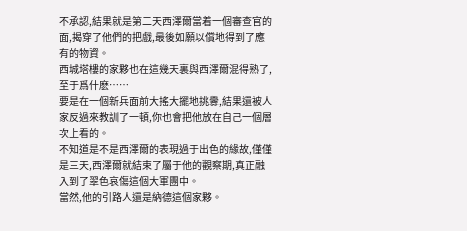不承認,結果就是第二天西澤爾當着一個審查官的面,揭穿了他們的把戲,最後如願以償地得到了應有的物資。
西城塔樓的家夥也在這幾天裏與西澤爾混得熟了,至于爲什麽……
要是在一個新兵面前大搖大擺地挑釁,結果還被人家反過來教訓了一頓,你也會把他放在自己一個層次上看的。
不知道是不是西澤爾的表現過于出色的緣故,僅僅是三天,西澤爾就結束了屬于他的觀察期,真正融入到了翠色哀傷這個大軍團中。
當然,他的引路人還是納德這個家夥。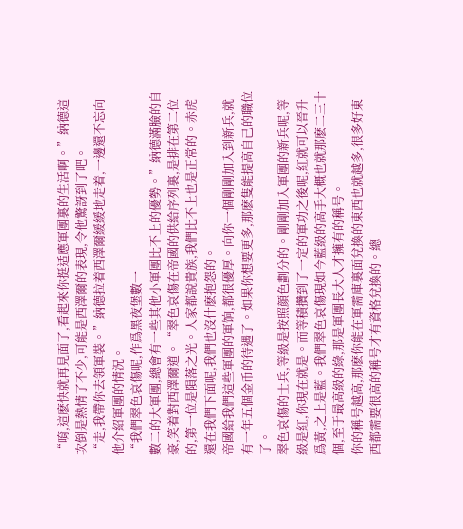“唷,這麽快就再見面了,看起來你挺适應軍團裏的生活啊。”納德這次倒是熱情了不少,可能是西澤爾的表現,令他驚訝到了吧。
“走,我帶你去領軍裝。”納德拉着西澤爾緩緩地走着,一邊還不忘向他介紹軍團的情況。
“我們翠色哀傷呢,作爲黑夜堡數一
數二的大軍團,總會有一些其他小軍團比不上的優勢。”納德滿臉的自豪,笑着對西澤爾道。“翠色哀傷在帝國的供給序列裏,是排在第二位的,第一位是隕落之光。人家都說貴族,我們比不上也是正常的。赤虎還在我們下面呢,我們也沒什麽抱怨的。
帝國給我們這些軍團的軍饷,都很優厚。向你一個剛剛加入到新兵,就有一年五個金币的待遇了。如果你想要更多,那麽隻能提高自己的職位了。
翠色哀傷的士兵,等級是按照顔色劃分的。剛剛加入軍團的新兵呢,等級是紅,你現在就是。而等積攢到了一定的軍功之後呢,紅就可以晉升爲黃,之上是藍。我們翠色哀傷現如今藍級的高手大概也就那麽二三十個,至于最高級的綠,那是軍團長大人才擁有的稱号。
你的稱号越高,那麽你能在軍需庫裏面兌換的東西也就越多,很多好東西都需要很高的稱号才有資格兌換的。總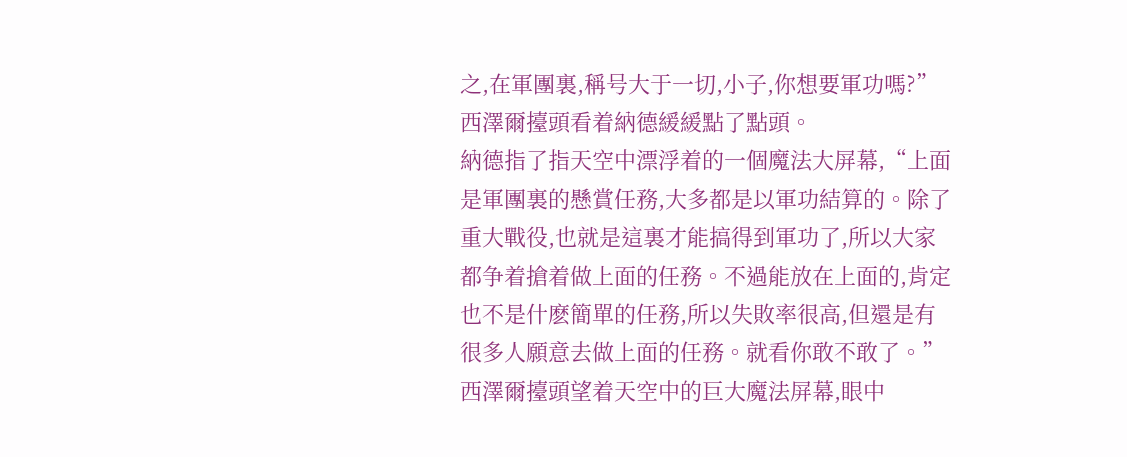之,在軍團裏,稱号大于一切,小子,你想要軍功嗎?”
西澤爾擡頭看着納德緩緩點了點頭。
納德指了指天空中漂浮着的一個魔法大屏幕,“上面是軍團裏的懸賞任務,大多都是以軍功結算的。除了重大戰役,也就是這裏才能搞得到軍功了,所以大家都争着搶着做上面的任務。不過能放在上面的,肯定也不是什麽簡單的任務,所以失敗率很高,但還是有很多人願意去做上面的任務。就看你敢不敢了。”
西澤爾擡頭望着天空中的巨大魔法屏幕,眼中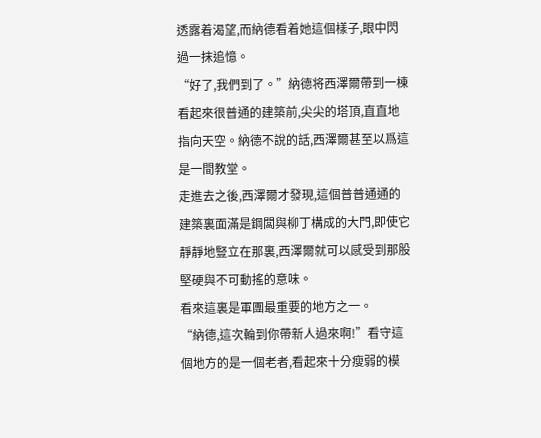透露着渴望,而納德看着她這個樣子,眼中閃過一抹追憶。
“好了,我們到了。”納德将西澤爾帶到一棟看起來很普通的建築前,尖尖的塔頂,直直地指向天空。納德不說的話,西澤爾甚至以爲這是一間教堂。
走進去之後,西澤爾才發現,這個普普通通的建築裏面滿是鋼闆與柳丁構成的大門,即使它靜靜地豎立在那裏,西澤爾就可以感受到那股堅硬與不可動搖的意味。
看來這裏是軍團最重要的地方之一。
“納德,這次輪到你帶新人過來啊!”看守這個地方的是一個老者,看起來十分瘦弱的模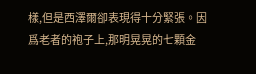樣,但是西澤爾卻表現得十分緊張。因爲老者的袍子上,那明晃晃的七顆金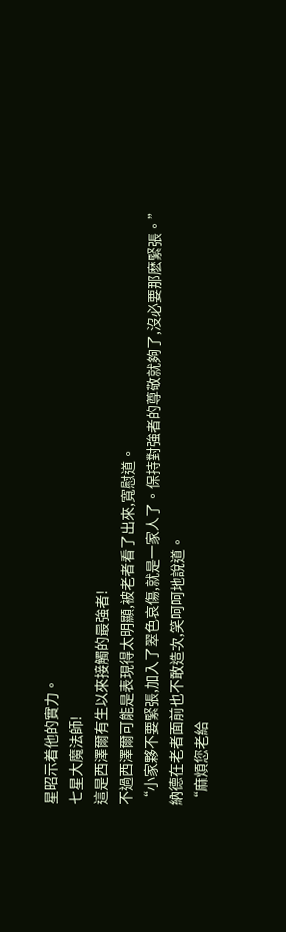星昭示着他的實力。
七星大魔法師!
這是西澤爾有生以來接觸的最強者!
不過西澤爾可能是表現得太明顯,被老者看了出來,寬慰道。
“小家夥不要緊張,加入了翠色哀傷,就是一家人了。保持對強者的尊敬就夠了,沒必要那麽緊張。”
納德在老者面前也不敢造次,笑呵呵地說道。
“麻煩您老給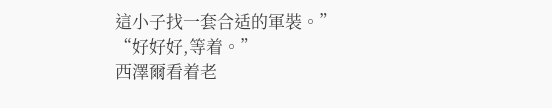這小子找一套合适的軍裝。”
“好好好,等着。”
西澤爾看着老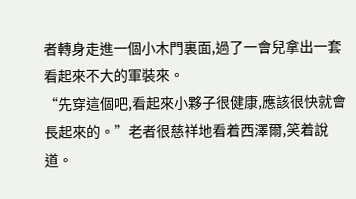者轉身走進一個小木門裏面,過了一會兒拿出一套看起來不大的軍裝來。
“先穿這個吧,看起來小夥子很健康,應該很快就會長起來的。”老者很慈祥地看着西澤爾,笑着說道。